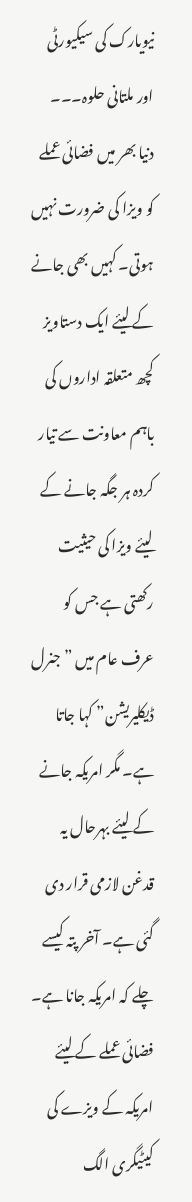نیویارک کی سیکیورٹی اور ملتانی حلوہ۔۔۔
دنیا بھر میں فضائی عملے کو ویزا کی ضرورت نہیں ہوتی۔ کہیں بھی جانے کے لیئے ایک دستاویز کچھ متعلقہ اداروں کی باہم معاونت سے تیار کردہ ہر جگہ جانے کے لیئے ویزا کی حیثیت رکھتی ہے جس کو عرف عام میں ” جنرل ڈیکلیریشن” کہا جاتا ہے۔ مگر امریکہ جانے کے لیئے بہرحال یہ قدغن لازمی قرار دی گئی ہے۔ آخر پتہ کیسے چلے کہ امریکہ جانا ہے۔ فضائی عملے کے لیئے امریکہ کے ویزے کی کیٹیگری الگ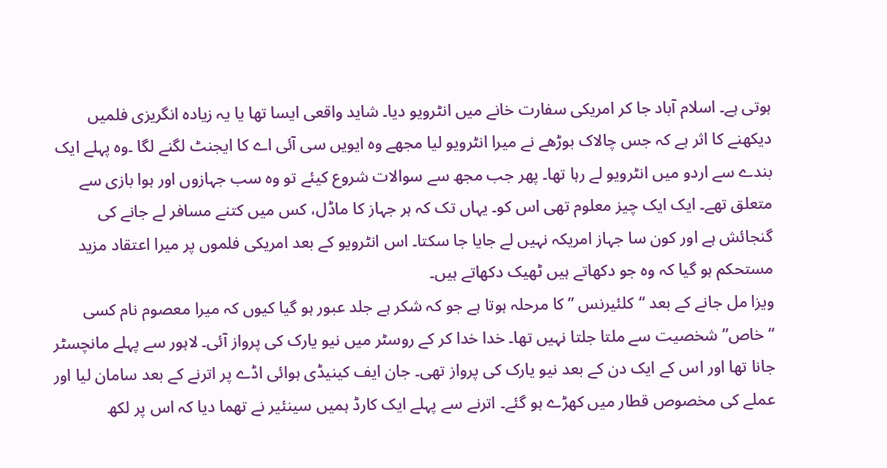ہوتی ہے۔ اسلام آباد جا کر امریکی سفارت خانے میں انٹرویو دیا۔ شاید واقعی ایسا تھا یا یہ زیادہ انگریزی فلمیں دیکھنے کا اثر ہے کہ جس چالاک بوڑھے نے میرا انٹرویو لیا مجھے وہ ایویں سی آئی اے کا ایجنٹ لگنے لگا ۔وہ پہلے ایک بندے سے اردو میں انٹرویو لے رہا تھا۔ پھر جب مجھ سے سوالات شروع کیئے تو وہ سب جہازوں اور ہوا بازی سے متعلق تھے۔ ایک ایک چیز معلوم تھی اس کو۔ یہاں تک کہ ہر جہاز کا ماڈل، کس میں کتنے مسافر لے جانے کی گنجائش ہے اور کون سا جہاز امریکہ نہیں لے جایا جا سکتا۔ اس انٹرویو کے بعد امریکی فلموں پر میرا اعتقاد مزید مستحکم ہو گیا کہ وہ جو دکھاتے ہیں ٹھیک دکھاتے ہیں۔
ویزا مل جانے کے بعد “کلئیرنس ” کا مرحلہ ہوتا ہے جو کہ شکر ہے جلد عبور ہو گیا کیوں کہ میرا معصوم نام کسی “خاص” شخصیت سے ملتا جلتا نہیں تھا۔ خدا خدا کر کے روسٹر میں نیو یارک کی پرواز آئی۔ لاہور سے پہلے مانچسٹر جانا تھا اور اس کے ایک دن کے بعد نیو یارک کی پرواز تھی۔ جان ایف کینیڈی ہوائی اڈے پر اترنے کے بعد سامان لیا اور عملے کی مخصوص قطار میں کھڑے ہو گئے۔ اترنے سے پہلے ایک کارڈ ہمیں سینئیر نے تھما دیا کہ اس پر لکھ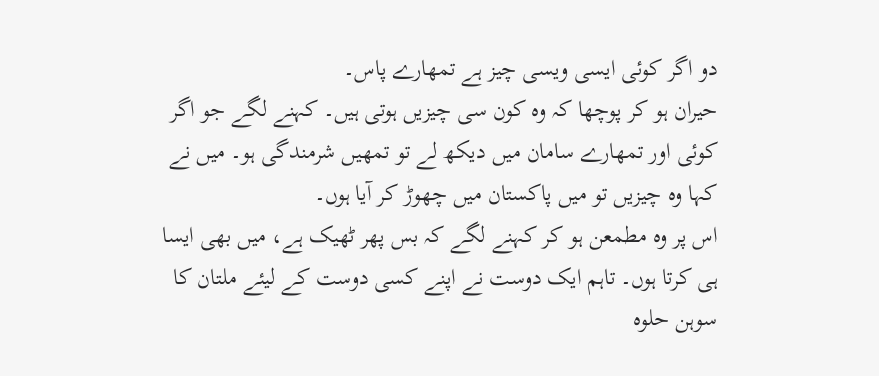دو اگر کوئی ایسی ویسی چیز ہے تمھارے پاس۔
حیران ہو کر پوچھا کہ وہ کون سی چیزیں ہوتی ہیں۔ کہنے لگے جو اگر کوئی اور تمھارے سامان میں دیکھ لے تو تمھیں شرمندگی ہو۔ میں نے کہا وہ چیزیں تو میں پاکستان میں چھوڑ کر آیا ہوں۔
اس پر وہ مطمعن ہو کر کہنے لگے کہ بس پھر ٹھیک ہے، میں بھی ایسا ہی کرتا ہوں۔ تاہم ایک دوست نے اپنے کسی دوست کے لیئے ملتان کا سوہن حلوہ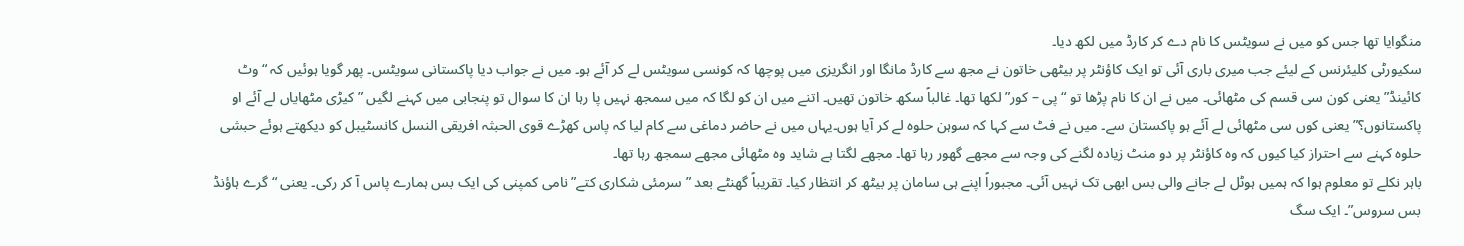منگوایا تھا جس کو میں نے سویٹس کا نام دے کر کارڈ میں لکھ دیا۔
سکیورٹی کلیئرنس کے لیئے جب میری باری آئی تو ایک کاؤنٹر پر بیٹھی خاتون نے مجھ سے کارڈ مانگا اور انگریزی میں پوچھا کہ کونسی سویٹس لے کر آئے ہو۔ میں نے جواب دیا پاکستانی سویٹس۔ پھر گویا ہوئیں کہ “وٹ کائینڈ” یعنی کون سی قسم کی مٹھائی۔ میں نے ان کا نام پڑھا تو “پی – کور” لکھا تھا۔ غالباً سکھ خاتون تھیں۔ اتنے میں ان کو لگا کہ میں سمجھ نہیں پا رہا ان کا سوال تو پنجابی میں کہنے لگیں ” کیڑی مٹھایاں لے آئے او پاکستانوں؟” یعنی کوں سی مٹھائی لے آئے ہو پاکستان سے۔ میں نے فٹ سے کہا کہ سوہن حلوہ لے کر آیا ہوں۔یہاں میں نے حاضر دماغی سے کام لیا کہ پاس کھڑے قوی الحبثہ افریقی النسل کانسٹیبل کو دیکھتے ہوئے حبشی حلوہ کہنے سے احتراز کیا کیوں کہ وہ کاؤنٹر پر دو منٹ زیادہ لگنے کی وجہ سے مجھے گھور رہا تھا۔ مجھے لگتا ہے شاید وہ مٹھائی مجھے سمجھ رہا تھا۔
باہر نکلے تو معلوم ہوا کہ ہمیں ہوٹل لے جانے والی بس ابھی تک نہیں آئی۔ مجبوراً اپنے ہی سامان پر بیٹھ کر انتظار کیا۔ تقریباً گھنٹے بعد ” سرمئی شکاری کتے” نامی کمپنی کی ایک بس ہمارے پاس آ کر رکی۔ یعنی “گرے ہاؤنڈ بس سروس”۔ ایک سگ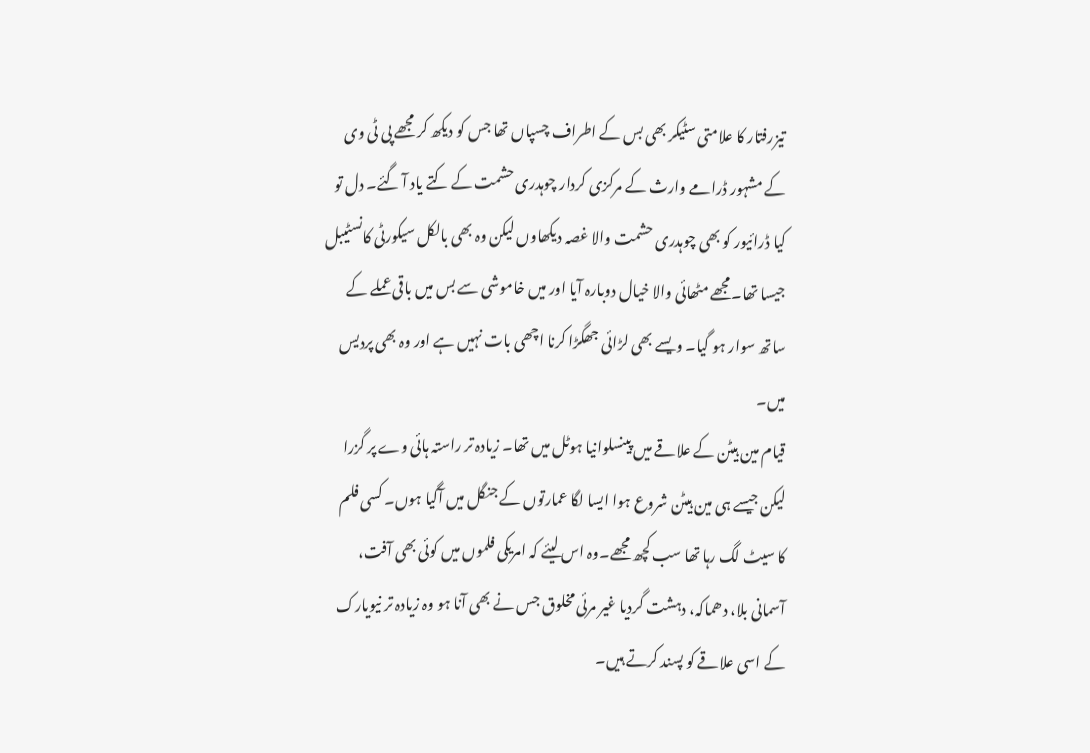تیزرفتار کا علامتی سٹیکر بھی بس کے اطراف چسپاں تھا جس کو دیکھ کر مجھے پی ٹی وی کے مشہور ڈرامے وارث کے مرکزی کردار چوہدری حشمت کے کتے یاد آ گئے۔ دل تو کیا ڈرائیور کو بھی چوہدری حشمت والا غصہ دیکھاوں لیکن وہ بھی بالکل سیکورٹی کانسٹیبل جیسا تھا۔مجھے مٹھائی والا خیال دوبارہ آیا اور میں خاموشی سے بس میں باقی عملے کے ساتھ سوار ہو گیا۔ ویسے بھی لڑائی جھگڑا کرنا اچھی بات نہیں ہے اور وہ بھی پردیس میں۔
قیام مین ہیٹن کے علاقے میں پینسلوانیا ہوٹل میں تھا۔ زیادہ تر راستہ ہائی وے پر گزرا لیکن جیسے ہی مین ہیٹن شروع ہوا ایسا لگا عمارتوں کے جنگل میں آگیا ہوں۔ کسی فلم کا سیٹ لگ رہا تھا سب کچھ مجھے۔وہ اس لیئے کہ امریکی فلموں میں کوئی بھی آفت، آسمانی بلا، دھماکہ، دہشت گردیا غیر مرئی مخلوق جس نے بھی آنا ہو وہ زیادہ تر نیویارک کے اسی علاقے کو پسند کرتے ہیں۔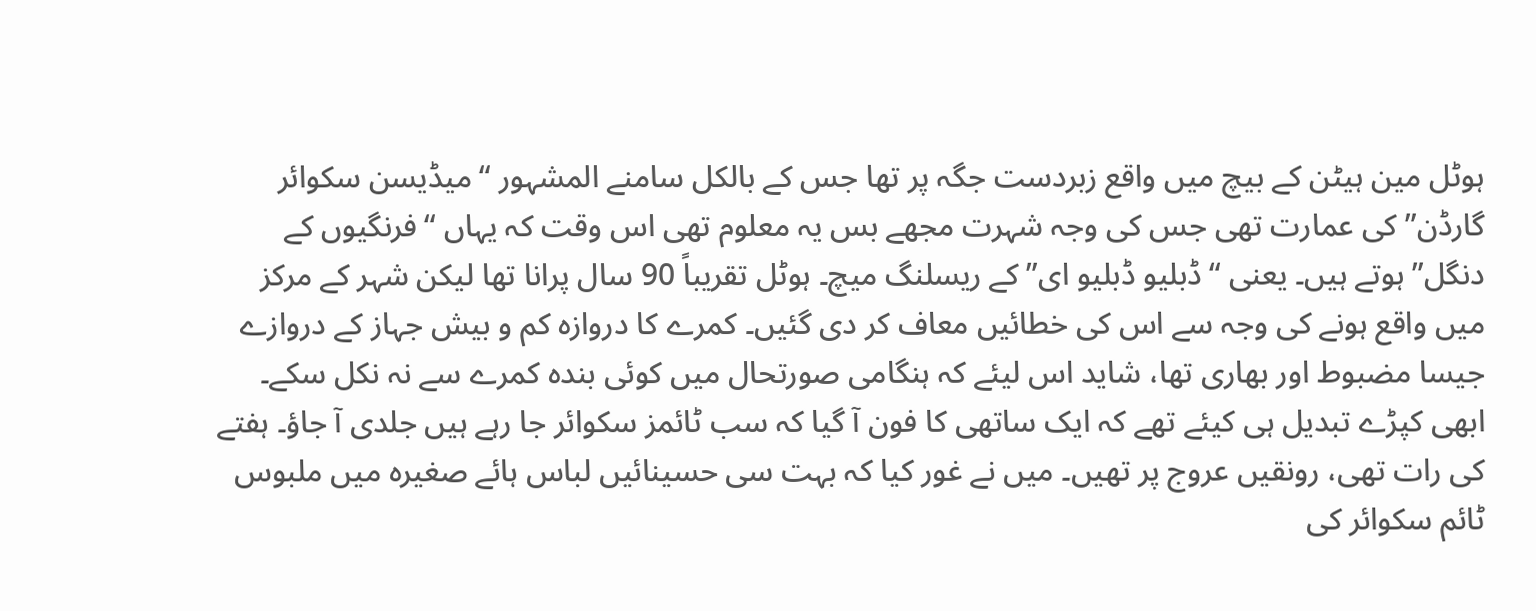ہوٹل مین ہیٹن کے بیچ میں واقع زبردست جگہ پر تھا جس کے بالکل سامنے المشہور “میڈیسن سکوائر گارڈن” کی عمارت تھی جس کی وجہ شہرت مجھے بس یہ معلوم تھی اس وقت کہ یہاں “فرنگیوں کے دنگل” ہوتے ہیں۔ یعنی “ڈبلیو ڈبلیو ای” کے ریسلنگ میچ۔ ہوٹل تقریباً 90 سال پرانا تھا لیکن شہر کے مرکز میں واقع ہونے کی وجہ سے اس کی خطائیں معاف کر دی گئیں۔ کمرے کا دروازہ کم و بیش جہاز کے دروازے جیسا مضبوط اور بھاری تھا، شاید اس لیئے کہ ہنگامی صورتحال میں کوئی بندہ کمرے سے نہ نکل سکے۔
ابھی کپڑے تبدیل ہی کیئے تھے کہ ایک ساتھی کا فون آ گیا کہ سب ٹائمز سکوائر جا رہے ہیں جلدی آ جاؤ۔ ہفتے کی رات تھی، رونقیں عروج پر تھیں۔ میں نے غور کیا کہ بہت سی حسینائیں لباس ہائے صغیرہ میں ملبوس ٹائم سکوائر کی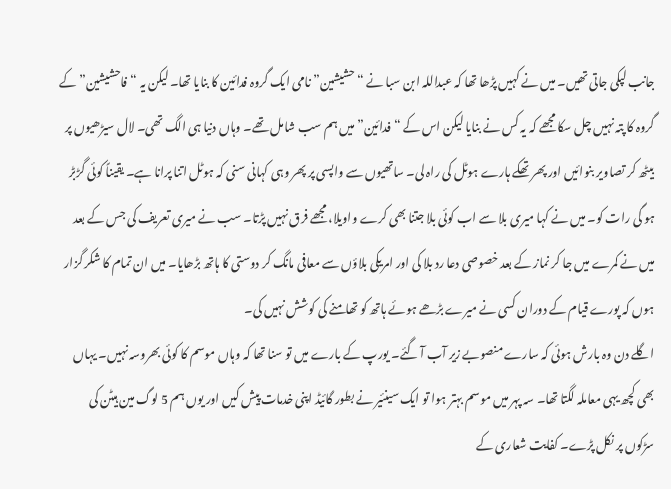جانب لپکی جاتی تھیں۔ میں نے کہیں پڑھا تھا کہ عبداللہ ابن سبا نے “حشیشین” نامی ایک گروہ فدائین کا بنایا تھا۔ لیکن یہ “فاحشیشین” کے گروہ کا پتہ نہیں چل سکا مجھے کہ یہ کس نے بنایا لیکن اس کے “فدائین” میں ہم سب شامل تھے۔ وہاں دنیا ہی الگ تھی۔ لال سیڑھیوں پر بیٹھ کر تصاویر بنوائیں اور پھر تھکے ہارے ہوٹل کی راہ لی۔ ساتھیوں سے واپسی پر پھر وہی کہانی سنی کہ ہوٹل اتنا پرانا ہے۔ یقیناً کوئی گڑبڑ ہو گی رات کو۔ میں نے کہا میری بلا سے اب کوئی بلا جتنا بھی کرے واویلا، مجھے فرق نہیں پڑتا۔ سب نے میری تعریف کی جس کے بعد میں نے کمرے میں جا کر نماز کے بعد خصوصی دعا رد بلا کی اور امریکی بلاؤں سے معافی مانگ کر دوستی کا ہاتھ بڑھایا۔ میں ان تمام کا شکر گزار ہوں کہ پورے قیام کے دوران کسی نے میرے بڑھے ہوئے ہاتھ کو تھامنے کی کوشش نہیں کی۔
اگلے دن وہ بارش ہوئی کہ سارے منصوبے زیر آب آ گئے۔ یورپ کے بارے میں تو سنا تھا کہ وہاں موسم کا کوئی بھروسہ نہیں۔ یہاں بھی کچھ یہی معاملہ لگتا تھا۔ سہ پہر میں موسم بہتر ہوا تو ایک سینئیر نے بطور گائیڈ اپنی خدمات پیش کیں اور یوں ہم 5 لوگ مین ہیٹن کی سڑکوں پر نکل پڑے۔ کفایت شعاری کے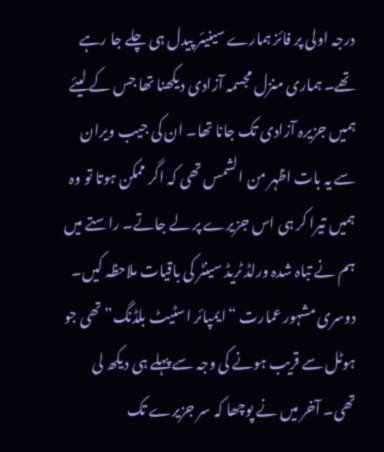درجہ اولی پر فائز ہمارے سینیئر پیدل ہی چلے جا رہے تھے۔ ہماری منزل مجسمہ آزادی دیکھنا تھا جس کے لیئے ہمیں جزیرہ آزادی تک جانا تھا۔ ان کی جیب ویران سے یہ بات اظہر من الشمس تھی کہ اگر ممکن ہوتا تو وہ ہمیں تیرا کر ہی اس جزیرے پر لے جاتے۔ راستے میں ہم نے تباہ شدہ ورلڈ ٹریڈ سینٹر کی باقیات ملاحظہ کیں۔ دوسری مشہور عمارت “ایمپائر اسٹیٹ بلڈنگ” تھی جو ہوٹل سے قریب ہونے کی وجہ سے پہلے ہی دیکھ لی تھی۔ آخر میں نے پوچھا کہ سر جزیرے تک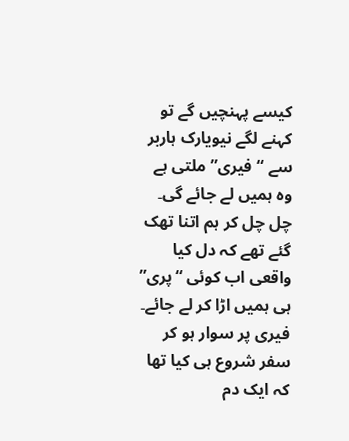کیسے پہنچیں گے تو کہنے لگے نیویارک ہاربر سے “فیری” ملتی ہے وہ ہمیں لے جائے گی۔ چل چل کر ہم اتنا تھک گئے تھے کہ دل کیا واقعی اب کوئی “پری” ہی ہمیں اڑا کر لے جائے۔
فیری پر سوار ہو کر سفر شروع ہی کیا تھا کہ ایک دم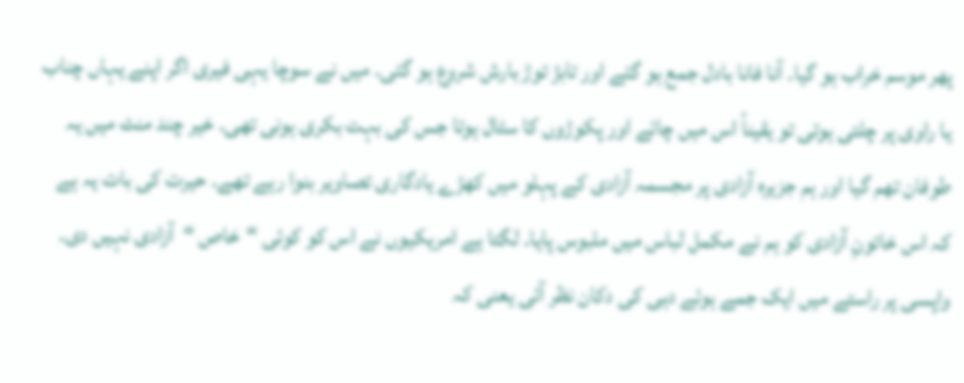پھر موسم خراب ہو گیا۔ آنا فانا بادل جمع ہو گئے اور تابڑ توڑ بارش شروع ہو گئی۔ میں نے سوچا یہی فیری اگر اپنے یہاں چناب یا راوی پر چلتی ہوتی تو یقیناً اس میں چائے اور پکوڑوں کا سٹال ہوتا جس کی بہت بکری ہونی تھی۔ خیر چند منٹ میں یہ طوفان تھم گیا اور ہم جزیرہ آزادی پر مجسمہ آزادی کے پہلو میں کھڑے یادگاری تصاویر بنوا رہے تھے۔ حیرت کی بات یہ ہے کہ اس خاتونِ آزادی کو ہم نے مکمل لباس میں ملبوس پایا۔ لگتا ہے امریکیوں نے اس کو کوئی “خاص “آزادی نہیں دی۔ واپسی پر راستے میں ایک جمے ہوئے دہی کی دکان نظر آئی یعنی کہ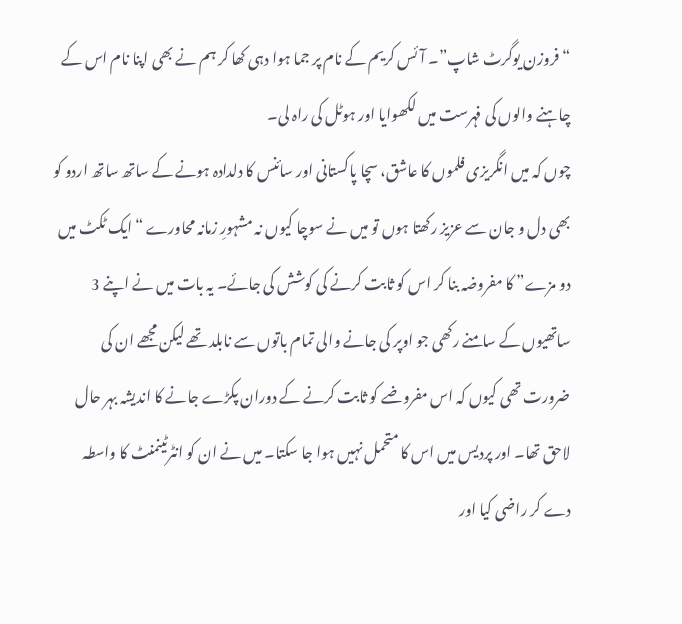“فروزن یوگرٹ شاپ”۔ آئس کریم کے نام پر جما ہوا دہی کھا کر ہم نے بھی اپنا نام اس کے چاہنے والوں کی فہرست میں لکھوایا اور ہوٹل کی راہ لی۔
چوں کہ میں انگریزی فلموں کا عاشق، سچا پاکستانی اور سائنس کا دلدادہ ہونے کے ساتھ ساتھ اردو کو بھی دل و جان سے عزیز رکھتا ہوں تو میں نے سوچا کیوں نہ مشہورِ زمانہ محاورے “ایک ٹکٹ میں دو مزے” کا مفروضہ بنا کر اس کو ثابت کرنے کی کوشش کی جائے۔ یہ بات میں نے اپنے 3 ساتھیوں کے سامنے رکھی جو اوپر کی جانے والی تمام باتوں سے نابلد تھے لیکن مجھے ان کی ضرورت تھی کیوں کہ اس مفروضے کو ثابت کرنے کے دوران پکڑے جانے کا اندیشہ بہر حال لاحق تھا۔ اور پردیس میں اس کا متحمل نہیں ہوا جا سکتا۔ میں نے ان کو انٹرٹینمنٹ کا واسطہ دے کر راضی کیا اور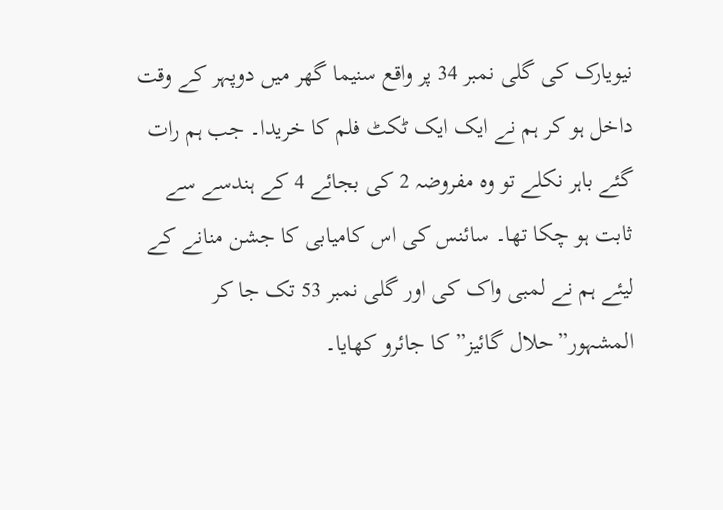نیویارک کی گلی نمبر 34 پر واقع سنیما گھر میں دوپہر کے وقت داخل ہو کر ہم نے ایک ایک ٹکٹ فلم کا خریدا۔ جب ہم رات گئے باہر نکلے تو وہ مفروضہ 2 کی بجائے 4 کے ہندسے سے ثابت ہو چکا تھا۔ سائنس کی اس کامیابی کا جشن منانے کے لیئے ہم نے لمبی واک کی اور گلی نمبر 53 تک جا کر المشہور”حلال گائیز” کا جائرو کھایا۔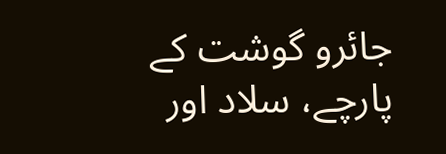جائرو گوشت کے پارچے، سلاد اور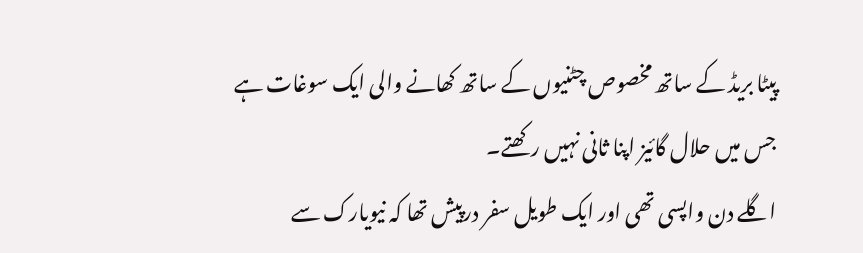پیٹا بریڈ کے ساتھ مخصوص چٹنیوں کے ساتھ کھانے والی ایک سوغات ہے جس میں حلال گائیز اپنا ثانی نہیں رکھتے۔
اگلے دن واپسی تھی اور ایک طویل سفر درپیش تھا کہ نیویارک سے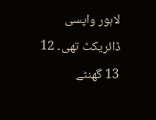لاہور واپسی ڈائریکٹ تھی۔ 12 13 گھنٹے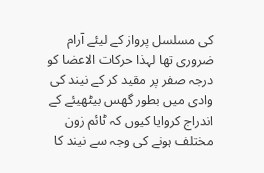کی مسلسل پرواز کے لیئے آرام ضروری تھا لہذا حرکات الاعضا کو درجہ صفر پر مقید کر کے نیند کی وادی میں بطور گھس بیٹھیئے کے اندراج کروایا کیوں کہ ٹائم زون مختلف ہونے کی وجہ سے نیند کا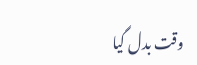وقت بدل گیا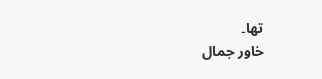تھا۔
خاور جمال